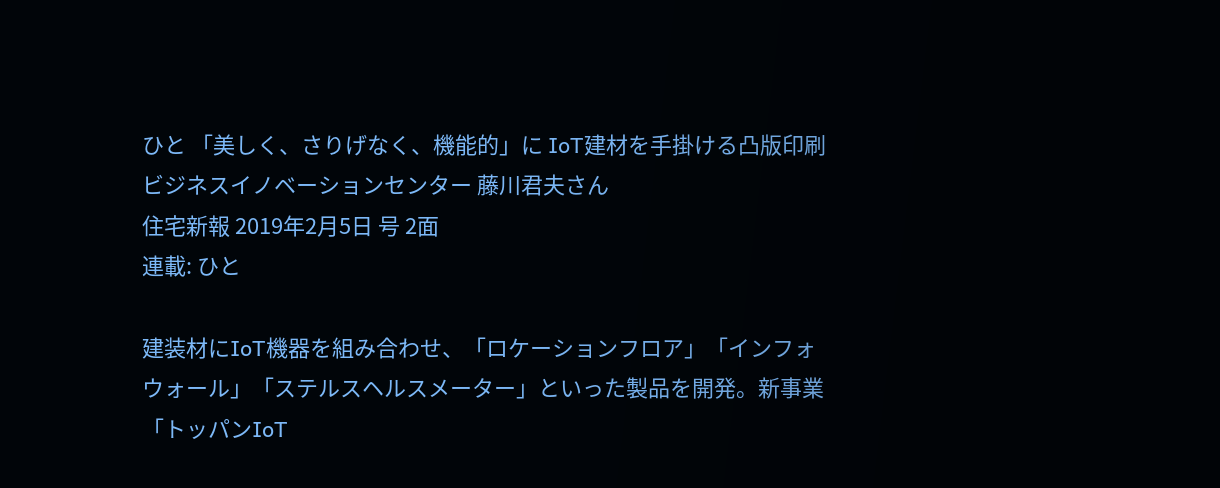ひと 「美しく、さりげなく、機能的」に IoT建材を手掛ける凸版印刷ビジネスイノベーションセンター 藤川君夫さん
住宅新報 2019年2月5日 号 2面
連載: ひと

建装材にIoT機器を組み合わせ、「ロケーションフロア」「インフォウォール」「ステルスヘルスメーター」といった製品を開発。新事業「トッパンIoT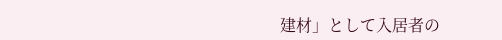建材」として入居者の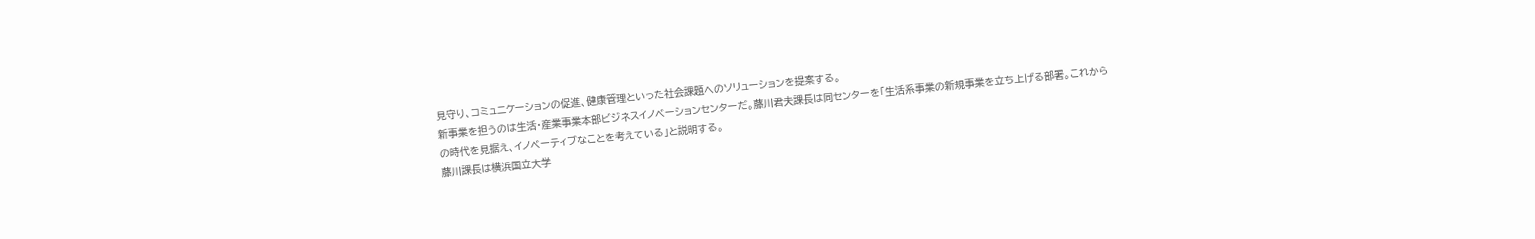見守り、コミュニケーションの促進、健康管理といった社会課題へのソリューションを提案する。
新事業を担うのは生活・産業事業本部ビジネスイノベーションセンターだ。藤川君夫課長は同センターを「生活系事業の新規事業を立ち上げる部署。これからの時代を見据え、イノベーティブなことを考えている」と説明する。
藤川課長は横浜国立大学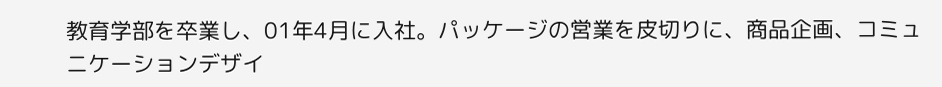教育学部を卒業し、01年4月に入社。パッケージの営業を皮切りに、商品企画、コミュニケーションデザイ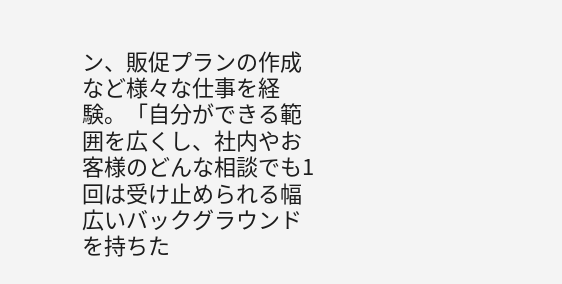ン、販促プランの作成など様々な仕事を経験。「自分ができる範囲を広くし、社内やお客様のどんな相談でも1回は受け止められる幅広いバックグラウンドを持ちた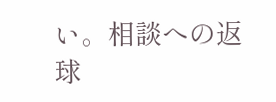い。相談への返球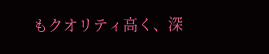もクオリティ高く、深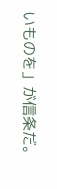いものを」が信条だ。